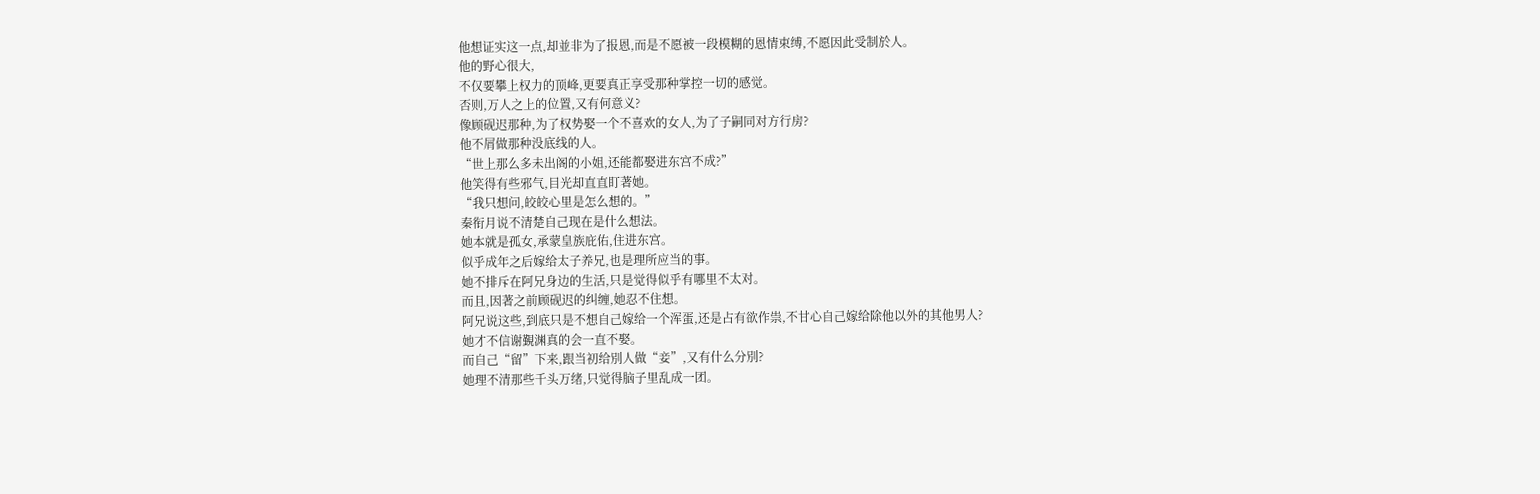他想证实这一点,却並非为了报恩,而是不愿被一段模糊的恩情束缚,不愿因此受制於人。
他的野心很大,
不仅要攀上权力的顶峰,更要真正享受那种掌控一切的感觉。
否则,万人之上的位置,又有何意义?
像顾砚迟那种,为了权势娶一个不喜欢的女人,为了子嗣同对方行房?
他不屑做那种没底线的人。
“世上那么多未出阁的小姐,还能都娶进东宫不成?”
他笑得有些邪气,目光却直直盯著她。
“我只想问,皎皎心里是怎么想的。”
秦衔月说不清楚自己现在是什么想法。
她本就是孤女,承蒙皇族庇佑,住进东宫。
似乎成年之后嫁给太子养兄,也是理所应当的事。
她不排斥在阿兄身边的生活,只是觉得似乎有哪里不太对。
而且,因著之前顾砚迟的纠缠,她忍不住想。
阿兄说这些,到底只是不想自己嫁给一个浑蛋,还是占有欲作祟,不甘心自己嫁给除他以外的其他男人?
她才不信谢覲渊真的会一直不娶。
而自己“留”下来,跟当初给別人做“妾”,又有什么分別?
她理不清那些千头万绪,只觉得脑子里乱成一团。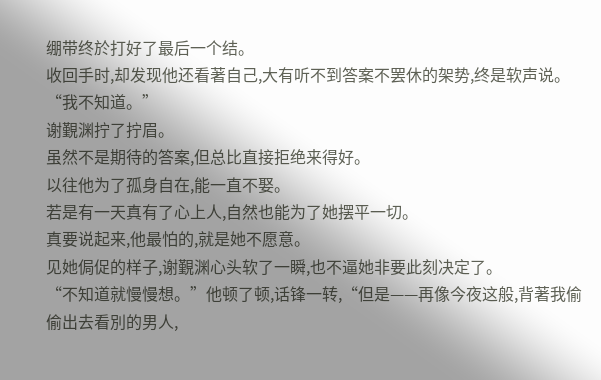绷带终於打好了最后一个结。
收回手时,却发现他还看著自己,大有听不到答案不罢休的架势,终是软声说。
“我不知道。”
谢覲渊拧了拧眉。
虽然不是期待的答案,但总比直接拒绝来得好。
以往他为了孤身自在,能一直不娶。
若是有一天真有了心上人,自然也能为了她摆平一切。
真要说起来,他最怕的,就是她不愿意。
见她侷促的样子,谢覲渊心头软了一瞬,也不逼她非要此刻决定了。
“不知道就慢慢想。”他顿了顿,话锋一转,“但是——再像今夜这般,背著我偷偷出去看別的男人,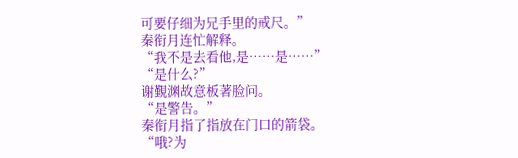可要仔细为兄手里的戒尺。”
秦衔月连忙解释。
“我不是去看他,是……是……”
“是什么?”
谢覲渊故意板著脸问。
“是警告。”
秦衔月指了指放在门口的箭袋。
“哦?为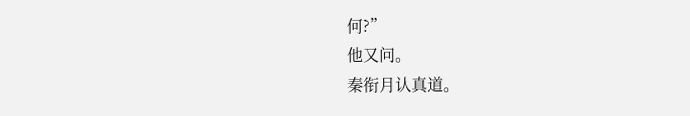何?”
他又问。
秦衔月认真道。